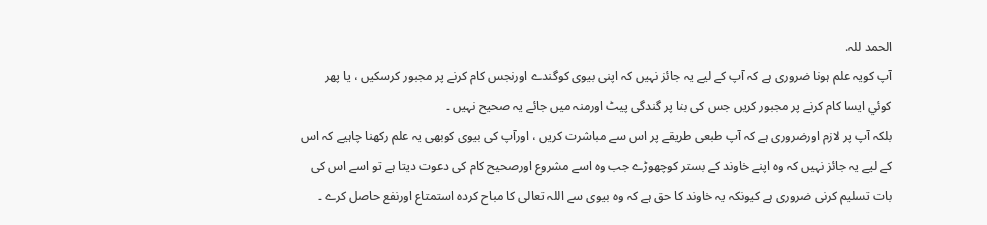الحمد للہ.
آپ کویہ علم ہونا ضروری ہے کہ آپ کے لیے یہ جائز نہيں کہ اپنی بیوی کوگندے اورنجس کام کرنے پر مجبور کرسکیں ، یا پھر کوئي ایسا کام کرنے پر مجبور کریں جس کی بنا پر گندگی پیٹ اورمنہ میں جائے یہ صحیح نہیں ۔
بلکہ آپ پر لازم اورضروری ہے کہ آپ طبعی طریقے پر اس سے مباشرت کریں ، اورآپ کی بیوی کوبھی یہ علم رکھنا چاہیے کہ اس کے لیے یہ جائز نہیں کہ وہ اپنے خاوند کے بستر کوچھوڑے جب وہ اسے مشروع اورصحیح کام کی دعوت دیتا ہے تو اسے اس کی بات تسلیم کرنی ضروری ہے کیونکہ یہ خاوند کا حق ہے کہ وہ بیوی سے اللہ تعالی کا مباح کردہ استمتاع اورنفع حاصل کرے ۔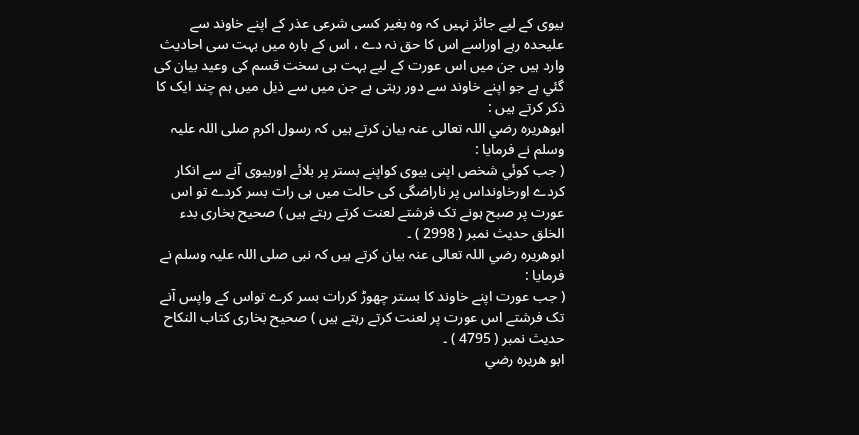بیوی کے لیے جائز نہیں کہ وہ بغیر کسی شرعی عذر کے اپنے خاوند سے علیحدہ رہے اوراسے اس کا حق نہ دے ، اس کے بارہ میں بہت سی احادیث وارد ہیں جن میں اس عورت کے لیے بہت ہی سخت قسم کی وعید بیان کی گئي ہے جو اپنے خاوند سے دور رہتی ہے جن میں سے ذیل میں ہم چند ایک کا ذکر کرتے ہیں :
ابوھریرہ رضي اللہ تعالی عنہ بیان کرتے ہيں کہ رسول اکرم صلی اللہ علیہ وسلم نے فرمایا :
( جب کوئي شخص اپنی بیوی کواپنے بستر پر بلائے اوربیوی آنے سے انکار کردے اورخاونداس پر ناراضگی کی حالت میں ہی رات بسر کردے تو اس عورت پر صبح ہونے تک فرشتے لعنت کرتے رہتے ہیں ) صحیح بخاری بدء الخلق حدیث نمبر ( 2998 ) ۔
ابوھریرہ رضي اللہ تعالی عنہ بیان کرتے ہیں کہ نبی صلی اللہ علیہ وسلم نے فرمایا :
( جب عورت اپنے خاوند کا بستر چھوڑ کررات بسر کرے تواس کے واپس آنے تک فرشتے اس عورت پر لعنت کرتے رہتے ہیں ) صحیح بخاری کتاب النکاح حدیث نمبر ( 4795 ) ۔
ابو ھریرہ رضي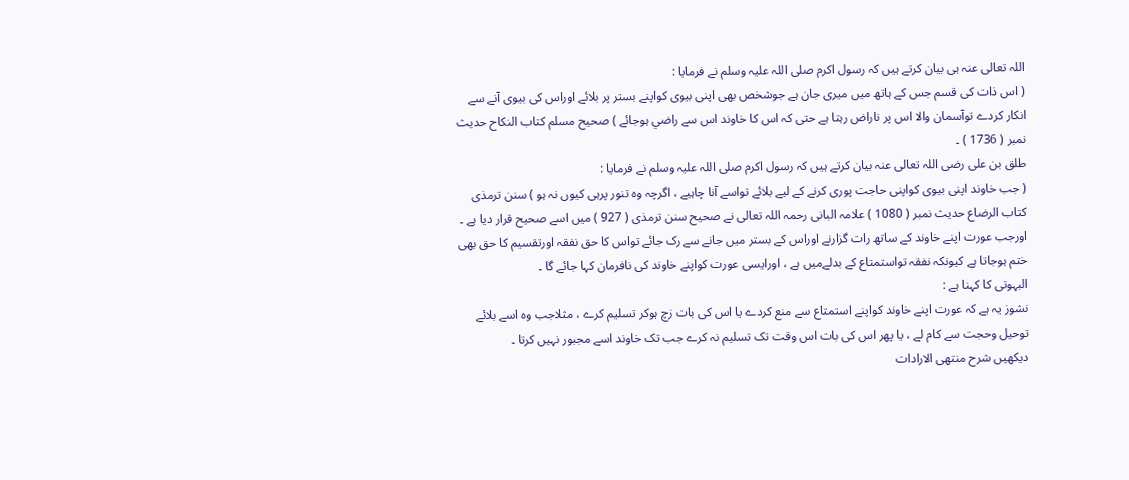اللہ تعالی عنہ ہی بیان کرتے ہیں کہ رسول اکرم صلی اللہ علیہ وسلم نے فرمایا :
( اس ذات کی قسم جس کے ہاتھ میں میری جان ہے جوشخص بھی اپنی بیوی کواپنے بستر پر بلائے اوراس کی بیوی آنے سے انکار کردے توآسمان والا اس پر ناراض رہتا ہے حتی کہ اس کا خاوند اس سے راضي ہوجائے ) صحیح مسلم کتاب النکاح حدیث نمبر ( 1736 ) ۔
طلق بن علی رضی اللہ تعالی عنہ بیان کرتے ہیں کہ رسول اکرم صلی اللہ علیہ وسلم نے فرمایا :
( جب خاوند اپنی بیوی کواپنی حاجت پوری کرنے کے لیے بلائے تواسے آنا چاہیے ، اگرچہ وہ تنور پرہی کیوں نہ ہو ) سنن ترمذی کتاب الرضاع حدیث نمبر ( 1080 ) علامہ البانی رحمہ اللہ تعالی نے صحیح سنن ترمذی ( 927 ) میں اسے صحیح قرار دیا ہے ۔
اورجب عورت اپنے خاوند کے ساتھ رات گزارنے اوراس کے بستر میں جانے سے رک جائے تواس کا حق نفقہ اورتقسیم کا حق بھی ختم ہوجاتا ہے کیونکہ نفقہ تواستمتاع کے بدلےمیں ہے ، اورایسی عورت کواپنے خاوند کی نافرمان کہا جائے گا ۔
البہوتی کا کہنا ہے :
نشوز یہ ہے کہ عورت اپنے خاوند کواپنے استمتاع سے منع کردے یا اس کی بات زچ ہوکر تسلیم کرے ، مثلاجب وہ اسے بلائے توحیل وحجت سے کام لے ، یا پھر اس کی بات اس وقت تک تسلیم نہ کرے جب تک خاوند اسے مجبور نہیں کرتا ۔
دیکھیں شرح منتھی الارادات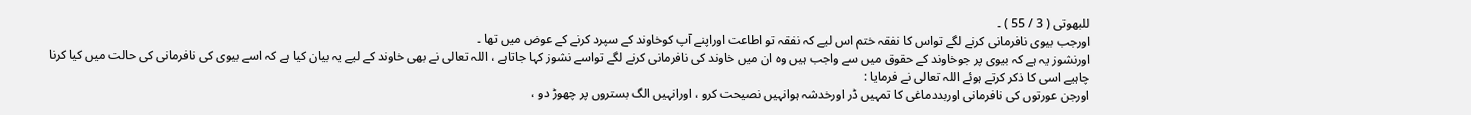للبھوتی ( 3 / 55 ) ۔
اورجب بیوی نافرمانی کرنے لگے تواس کا نفقہ ختم اس لیے کہ نفقہ تو اطاعت اوراپنے آپ کوخاوند کے سپرد کرنے کے عوض میں تھا ۔
اورنشوز یہ ہے کہ بیوی پر جوخاوند کے حقوق میں سے واجب ہیں وہ ان میں خاوند کی نافرمانی کرنے لگے تواسے نشوز کہا جاتاہے ، اللہ تعالی نے بھی خاوند کے لیے یہ بیان کیا ہے کہ اسے بیوی کی نافرمانی کی حالت میں کیا کرنا چاہیے اسی کا ذکر کرتے ہوئے اللہ تعالی نے فرمایا :
اورجن عورتوں کی نافرمانی اوربددماغی کا تمہیں ڈر اورخدشہ ہوانہيں نصیحت کرو ، اورانہیں الگ بستروں پر چھوڑ دو ،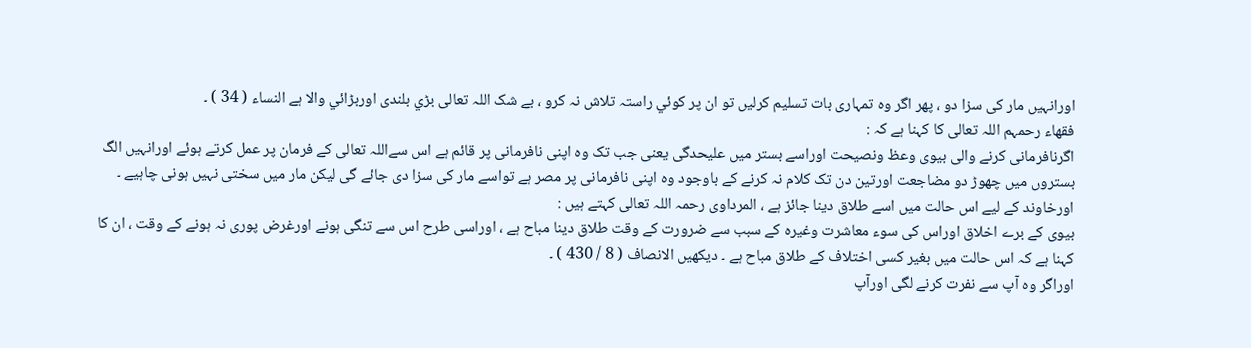اورانہیں مار کی سزا دو ، پھر اگر وہ تمہاری بات تسلیم کرلیں تو ان پر کوئي راستہ تلاش نہ کرو ، بے شک اللہ تعالی بڑي بلندی اوربڑائي والا ہے النساء ( 34 ) ۔
فقھاء رحمہم اللہ تعالی کا کہنا ہے کہ :
اگرنافرمانی کرنے والی بیوی وعظ ونصیحت اوراسے بستر میں علیحدگی یعنی جب تک وہ اپنی نافرمانی پر قائم ہے اس سےاللہ تعالی کے فرمان پر عمل کرتے ہوئے اورانہیں الگ بستروں میں چھوڑ دو مضاجعت اورتین دن تک کلام نہ کرنے کے باوجود وہ اپنی نافرمانی پر مصر ہے تواسے مار کی سزا دی جائے گی لیکن مار میں سختی نہیں ہونی چاہیے ۔
اورخاوند کے لیے اس حالت میں اسے طلاق دینا جائز ہے ، المرداوی رحمہ اللہ تعالی کہتے ہیں :
بیوی کے برے اخلاق اوراس کی سوء معاشرت وغیرہ کے سبب سے ضرورت کے وقت طلاق دینا مباح ہے ، اوراسی طرح اس سے تنگی ہونے اورغرض پوری نہ ہونے کے وقت ، ان کا کہنا ہے کہ اس حالت میں بغیر کسی اختلاف کے طلاق مباح ہے ۔ دیکھیں الانصاف ( 8 / 430 ) ۔
اوراگر وہ آپ سے نفرت کرنے لگی اورآپ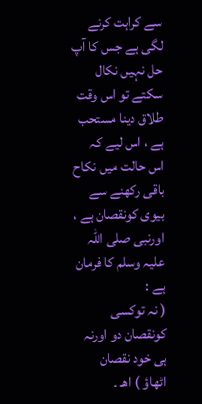سے کراہت کرنے لگی ہے جس کا آپ حل نہیں نکال سکتے تو اس وقت طلاق دینا مستحب ہے ، اس لیے کہ اس حالت میں نکاح باقی رکھنے سے بیوی کونقصان ہے ، اورنبی صلی اللہ علیہ وسلم کا فرمان ہے :
( نہ توکسی کونقصان دو اورنہ ہی خود نقصان اٹھاؤ ) اھـ ۔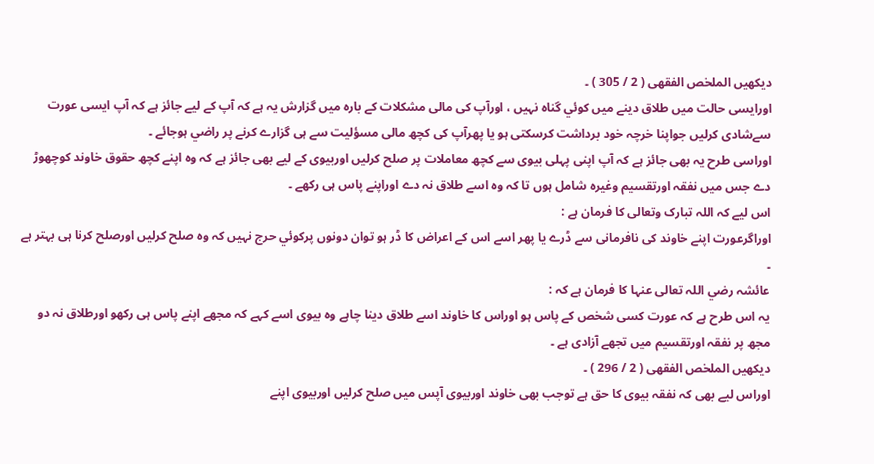دیکھیں الملخص الفقھی ( 2 / 305 ) ۔
اورایسی حالت میں طلاق دینے میں کوئي گناہ نہیں ، اورآپ کی مالی مشکلات کے بارہ میں گزارش یہ ہے کہ آپ کے لیے جائز ہے کہ آپ ایسی عورت سےشادی کرلیں جواپنا خرچہ خود برداشت کرسکتی ہو یا پھرآپ کی کچھ مالی مسؤلیت سے ہی گزارے کرنے پر راضي ہوجائے ۔
اوراسی طرح یہ بھی جائز ہے کہ آپ اپنی پہلی بیوی سے کچھ معاملات پر صلح کرلیں اوربیوی کے لیے بھی جائز ہے کہ وہ اپنے کچھ حقوق خاوند کوچھوڑ دے جس میں نفقہ اورتقسیم وغیرہ شامل ہوں تا کہ وہ اسے طلاق نہ دے اوراپنے پاس ہی رکھے ۔
اس لیے کہ اللہ تبارک وتعالی کا فرمان ہے :
اوراگرعورت اپنے خاوند کی نافرمانی سے ڈرے یا پھر اسے اس کے اعراض کا ڈر ہو توان دونوں پرکوئي حرج نہیں کہ وہ صلح کرلیں اورصلح کرنا ہی بہتر ہے ۔
عائشہ رضي اللہ تعالی عنہا کا فرمان ہے کہ :
یہ اس طرح ہے کہ عورت کسی شخص کے پاس ہو اوراس کا خاوند اسے طلاق دینا چاہے وہ بیوی اسے کہے کہ مجھے اپنے پاس ہی رکھو اورطلاق نہ دو مجھ پر نفقہ اورتقسیم میں تجھے آزادی ہے ۔
دیکھیں الملخص الفقھی ( 2 / 296 ) ۔
اوراس لیے بھی کہ نفقہ بیوی کا حق ہے توجب بھی خاوند اوربیوی آپس میں صلح کرلیں اوربیوی اپنے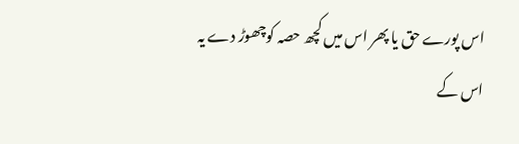اس پورے حق یا پھر اس میں کچھ حصہ کوچھوڑ دے یہ اس کے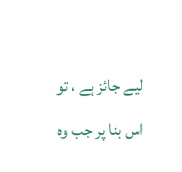لیے جائز ہے ، تو اس بنا پر جب وہ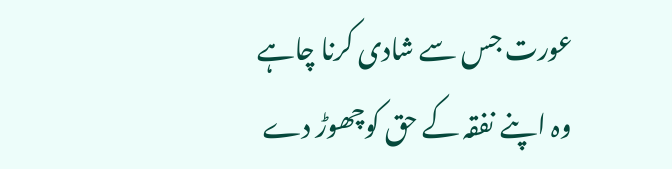عورت جس سے شادی کرنا چاہے وہ اپنے نفقہ کے حق کوچھوڑ دے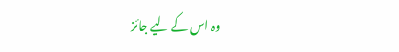وہ اس کے لیے جائز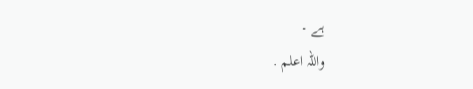ہے ۔
واللہ اعلم .